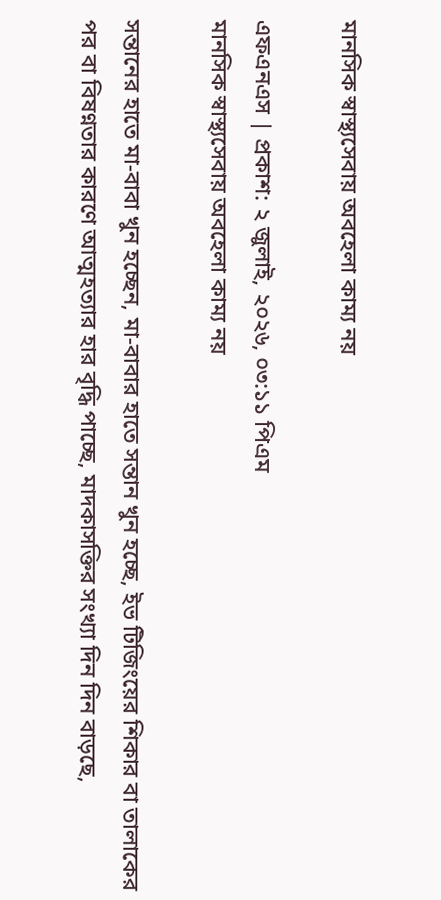মানসিক স্বাস্থ্যসেবায় অবহেলা কাম্য নয়

এফএনএস | প্রকাশ: ২ জুলাই, ২০২৬, ০৩:১১ পিএম
মানসিক স্বাস্থ্যসেবায় অবহেলা কাম্য নয়

সন্তানের হাতে মা-বাবা খুন হচ্ছেন, মা-বাবার হাতে সন্তান খুন হচ্ছে, ইভ টিজিংয়ের শিকার বা তালাকের পর বা বিষণ্নতার কারণে আত্মহত্যার হার বৃদ্ধি পাচ্ছে, মাদকাসক্তির সংখ্যা দিন দিন বাড়ছে,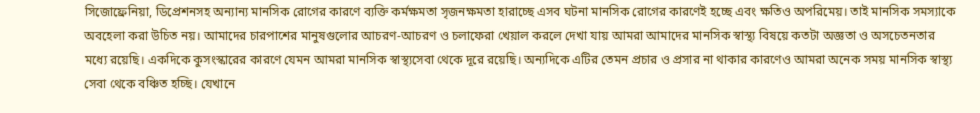সিজোফ্রেনিয়া, ডিপ্রেশনসহ অন্যান্য মানসিক রোগের কারণে ব্যক্তি কর্মক্ষমতা সৃজনক্ষমতা হারাচ্ছে এসব ঘটনা মানসিক রোগের কারণেই হচ্ছে এবং ক্ষতিও অপরিমেয়। তাই মানসিক সমস্যাকে অবহেলা করা উচিত নয়। আমাদের চারপাশের মানুষগুলোর আচরণ-আচরণ ও চলাফেরা খেয়াল করলে দেখা যায় আমরা আমাদের মানসিক স্বাস্থ্য বিষয়ে কতটা অজ্ঞতা ও অসচেতনতার মধ্যে রয়েছি। একদিকে কুসংস্কারের কারণে যেমন আমরা মানসিক স্বাস্থ্যসেবা থেকে দূরে রয়েছি। অন্যদিকে এটির তেমন প্রচার ও প্রসার না থাকার কারণেও আমরা অনেক সময় মানসিক স্বাস্থ্য সেবা থেকে বঞ্চিত হচ্ছি। যেখানে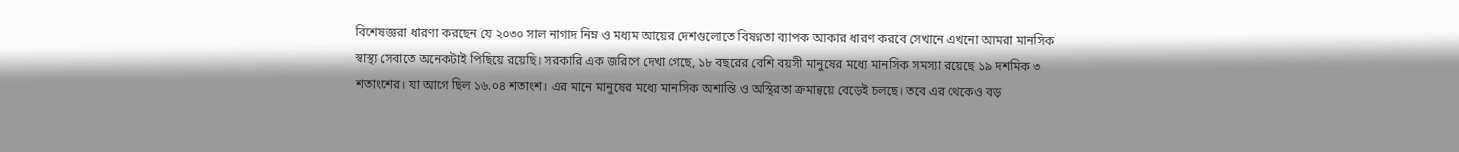বিশেষজ্ঞরা ধারণা করছেন যে ২০৩০ সাল নাগাদ নিম্ন ও মধ্যম আয়ের দেশগুলোতে বিষণ্নতা ব্যাপক আকার ধারণ করবে সেখানে এখনো আমরা মানসিক স্বাস্থ্য সেবাতে অনেকটাই পিছিয়ে রয়েছি। সরকারি এক জরিপে দেখা গেছে, ১৮ বছরের বেশি বয়সী মানুষের মধ্যে মানসিক সমস্যা রয়েছে ১৯ দশমিক ৩ শতাংশের। যা আগে ছিল ১৬.০৪ শতাংশ। এর মানে মানুষের মধ্যে মানসিক অশান্তি ও অস্থিরতা ক্রমান্বয়ে বেড়েই চলছে। তবে এর থেকেও বড়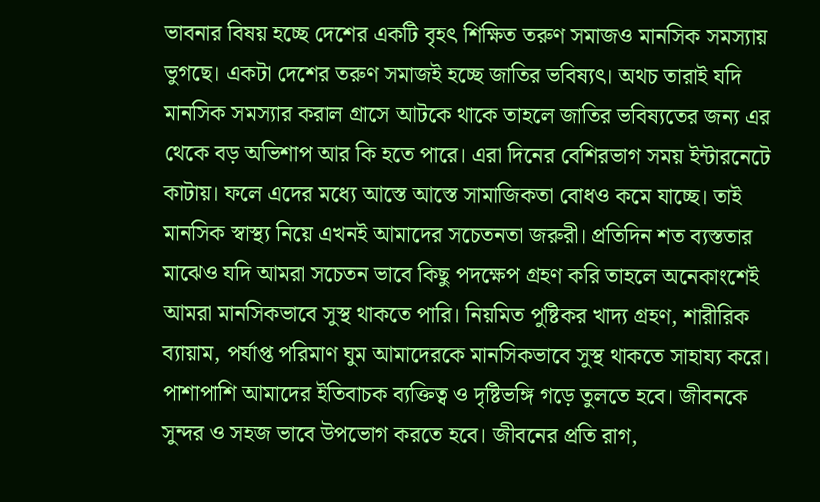ভাবনার বিষয় হচ্ছে দেশের একটি বৃহৎ শিক্ষিত তরুণ সমাজও মানসিক সমস্যায় ভুগছে। একটা দেশের তরুণ সমাজই হচ্ছে জাতির ভবিষ্যৎ। অথচ তারাই যদি মানসিক সমস্যার করাল গ্রাসে আটকে থাকে তাহলে জাতির ভবিষ্যতের জন্য এর থেকে বড় অভিশাপ আর কি হতে পারে। এরা দিনের বেশিরভাগ সময় ইন্টারনেটে কাটায়। ফলে এদের মধ্যে আস্তে আস্তে সামাজিকতা বোধও কমে যাচ্ছে। তাই মানসিক স্বাস্থ্য নিয়ে এখনই আমাদের সচেতনতা জরুরী। প্রতিদিন শত ব্যস্ততার মাঝেও যদি আমরা সচেতন ভাবে কিছু পদক্ষেপ গ্রহণ করি তাহলে অনেকাংশেই আমরা মানসিকভাবে সুস্থ থাকতে পারি। নিয়মিত পুষ্টিকর খাদ্য গ্রহণ, শারীরিক ব্যায়াম, পর্যাপ্ত পরিমাণ ঘুম আমাদেরকে মানসিকভাবে সুস্থ থাকতে সাহায্য করে। পাশাপাশি আমাদের ইতিবাচক ব্যক্তিত্ব ও দৃষ্টিভঙ্গি গড়ে তুলতে হবে। জীবনকে সুন্দর ও সহজ ভাবে উপভোগ করতে হবে। জীবনের প্রতি রাগ,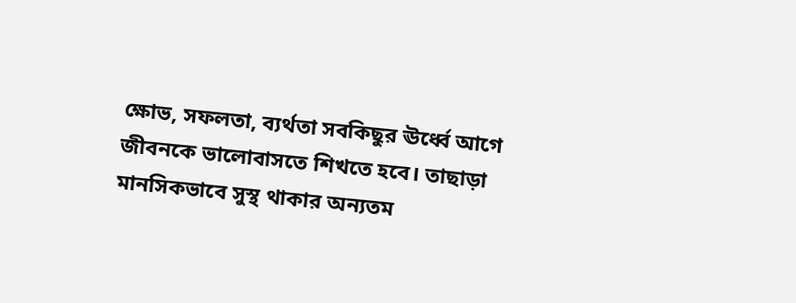ক্ষোভ, সফলতা, ব্যর্থতা সবকিছুর ঊর্ধ্বে আগে জীবনকে ভালোবাসতে শিখতে হবে। তাছাড়া মানসিকভাবে সুস্থ থাকার অন্যতম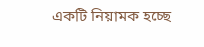একটি নিয়ামক হচ্ছে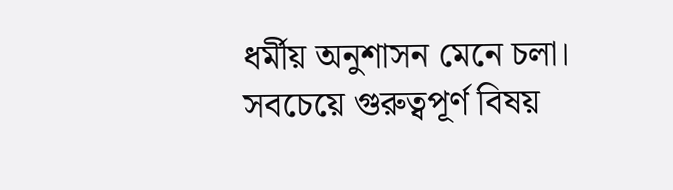ধর্মীয় অনুশাসন মেনে চলা। সবচেয়ে গুরুত্বপূর্ণ বিষয়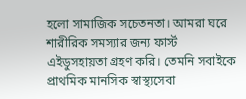হলো সামাজিক সচেতনতা। আমরা ঘরে শারীরিক সমস্যার জন্য ফার্স্ট এইডুসহায়তা গ্রহণ করি। তেমনি সবাইকে প্রাথমিক মানসিক স্বাস্থ্যসেবা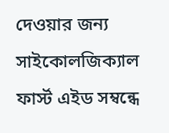দেওয়ার জন্য সাইকোলজিক্যাল ফার্স্ট এইড সম্বন্ধে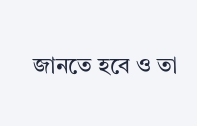জানতে হবে ও তা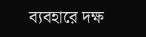ব্যবহারে দক্ষ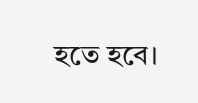হতে হবে।